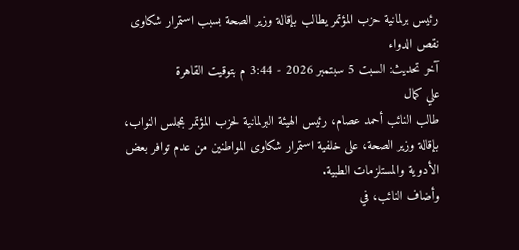رئيس برلمانية حزب المؤتمر يطالب بإقالة وزير الصحة بسبب استمرار شكاوى نقص الدواء
آخر تحديث: السبت 5 سبتمبر 2026 - 3:44 م بتوقيت القاهرة
علي كمال
طالب النائب أحمد عصام، رئيس الهيئة البرلمانية لحزب المؤتمر بمجلس النواب، بإقالة وزير الصحة، على خلفية استمرار شكاوى المواطنين من عدم توافر بعض الأدوية والمستلزمات الطبية.
وأضاف النائب، في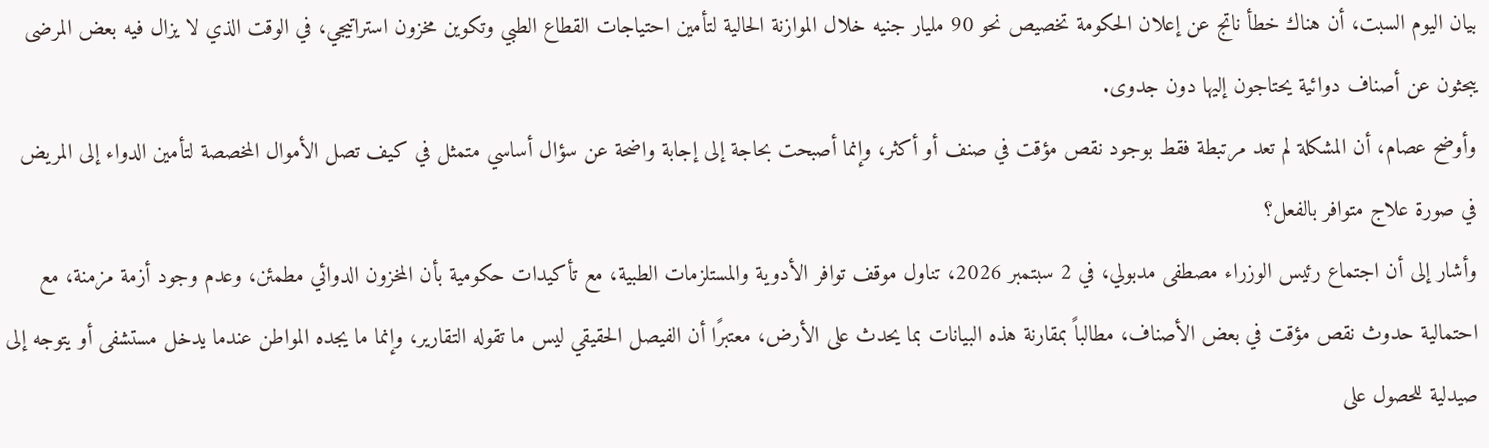بيان اليوم السبت، أن هناك خطأ ناتج عن إعلان الحكومة تخصيص نحو 90 مليار جنيه خلال الموازنة الحالية لتأمين احتياجات القطاع الطبي وتكوين مخزون استراتيجي، في الوقت الذي لا يزال فيه بعض المرضى يبحثون عن أصناف دوائية يحتاجون إليها دون جدوى.
وأوضح عصام، أن المشكلة لم تعد مرتبطة فقط بوجود نقص مؤقت في صنف أو أكثر، وإنما أصبحت بحاجة إلى إجابة واضحة عن سؤال أساسي متمثل في كيف تصل الأموال المخصصة لتأمين الدواء إلى المريض في صورة علاج متوافر بالفعل؟
وأشار إلى أن اجتماع رئيس الوزراء مصطفى مدبولي، في 2 سبتمبر 2026، تناول موقف توافر الأدوية والمستلزمات الطبية، مع تأكيدات حكومية بأن المخزون الدوائي مطمئن، وعدم وجود أزمة مزمنة، مع احتمالية حدوث نقص مؤقت في بعض الأصناف، مطالباً بمقارنة هذه البيانات بما يحدث على الأرض، معتبرًا أن الفيصل الحقيقي ليس ما تقوله التقارير، وإنما ما يجده المواطن عندما يدخل مستشفى أو يتوجه إلى صيدلية للحصول على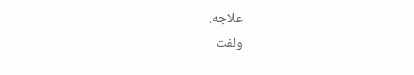علاجه.
ولفت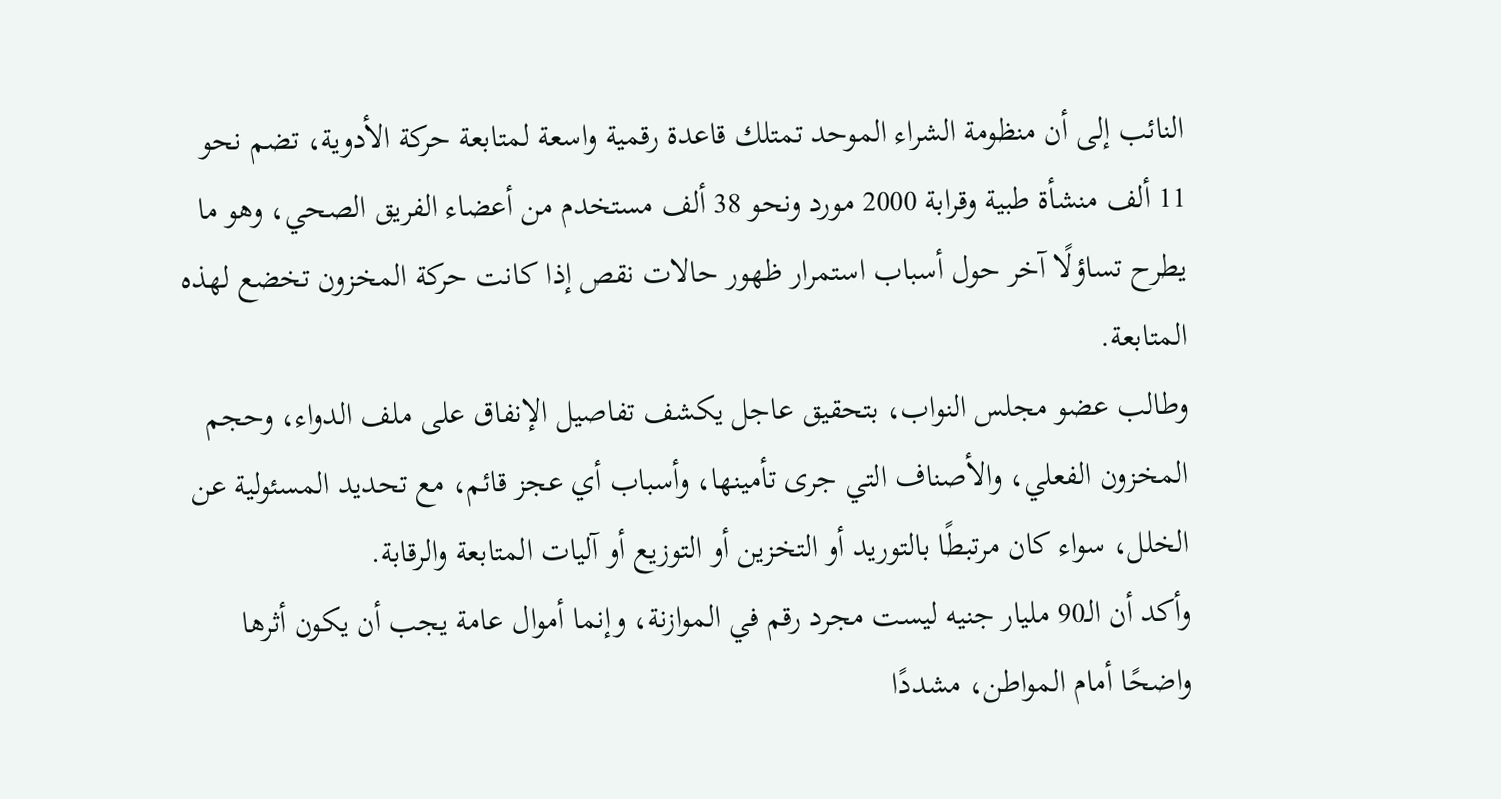النائب إلى أن منظومة الشراء الموحد تمتلك قاعدة رقمية واسعة لمتابعة حركة الأدوية، تضم نحو 11 ألف منشأة طبية وقرابة 2000 مورد ونحو 38 ألف مستخدم من أعضاء الفريق الصحي، وهو ما يطرح تساؤلًا آخر حول أسباب استمرار ظهور حالات نقص إذا كانت حركة المخزون تخضع لهذه المتابعة.
وطالب عضو مجلس النواب، بتحقيق عاجل يكشف تفاصيل الإنفاق على ملف الدواء، وحجم المخزون الفعلي، والأصناف التي جرى تأمينها، وأسباب أي عجز قائم، مع تحديد المسئولية عن الخلل، سواء كان مرتبطًا بالتوريد أو التخزين أو التوزيع أو آليات المتابعة والرقابة.
وأكد أن الـ90 مليار جنيه ليست مجرد رقم في الموازنة، وإنما أموال عامة يجب أن يكون أثرها واضحًا أمام المواطن، مشددًا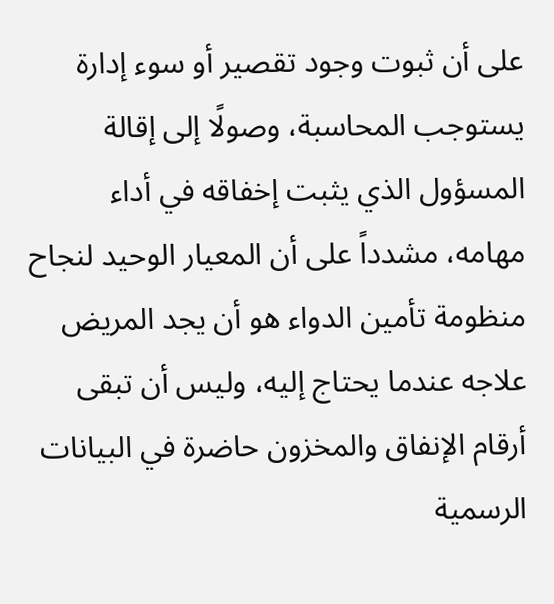على أن ثبوت وجود تقصير أو سوء إدارة يستوجب المحاسبة، وصولًا إلى إقالة المسؤول الذي يثبت إخفاقه في أداء مهامه، مشدداً على أن المعيار الوحيد لنجاح منظومة تأمين الدواء هو أن يجد المريض علاجه عندما يحتاج إليه، وليس أن تبقى أرقام الإنفاق والمخزون حاضرة في البيانات الرسمية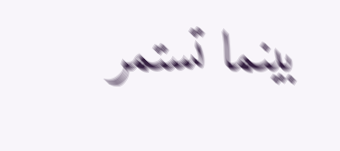بينما تستمر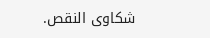شكاوى النقص.